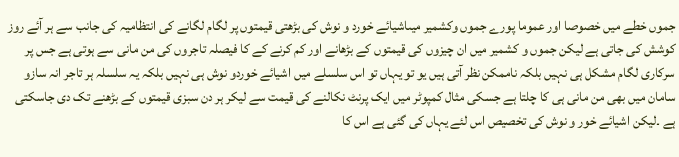جموں خطے میں خصوصا اور عموما پورے جموں وکشمیر میںاشیائے خورد و نوش کی بڑھتی قیمتوں پر لگام لگانے کی انتظامیہ کی جانب سے ہر آئے روز کوشش کی جاتی ہے لیکن جموں و کشمیر میں ان چیزوں کی قیمتوں کے بڑھانے اور کم کرنے کے کا فیصلہ تاجروں کی من مانی سے ہوتی ہے جس پر سرکاری لگام مشکل ہی نہیں بلکہ ناممکن نظر آتی ہیں یو تو یہاں تو اس سلسلے میں اشیائے خوردو نوش ہی نہیں بلکہ یہ سلسلہ ہر تاجر انہ سازو سامان میں بھی من مانی ہی کا چلتا ہے جسکی مثال کمپوٹر میں ایک پرنٹ نکالنے کی قیمت سے لیکر ہر دن سبزی قیمتوں کے بڑھنے تک دی جاسکتی ہے ۔لیکن اشیائے خور و نوش کی تخصیص اس لئے یہاں کی گئی ہے اس کا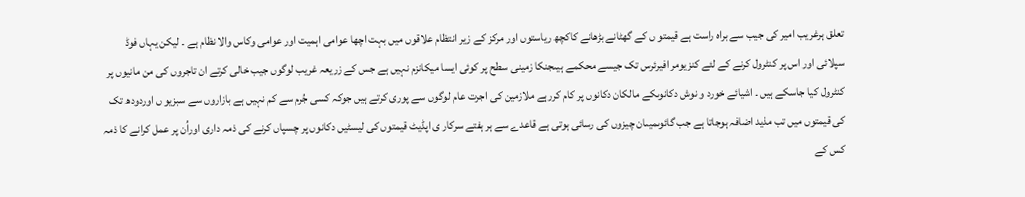تعلق ہرغریب امیر کی جیب سے براہ راست ہے قیمتو ں کے گھٹانے بڑھانے کاکچھ ریاستوں اور مرکز کے زیر انتظام علاقوں میں بہت اچھا عوامی اہمیت اور عوامی وکاس والا نظام ہے ۔ لیکن یہاں فوڈ سپلائی اور اس پر کنٹرول کرنے کے لئے کنزیومر افیرئرس تک جیسے محکمے ہیںجنکا زمینی سطح پر کوئی ایسا میکانزم نہیں ہے جس کے زریعہ غریب لوگوں جیب خالی کرتے ان تاجروں کی من مانیوں پر کنٹرول کیا جاسکے ہیں ۔ اشیائے خورد و نوش دکانوںکے مالکان دکانوں پر کام کررہے ملازمین کی اجرت عام لوگوں سے پوری کرتے ہیں جوکہ کسی جُرم سے کم نہیں ہے بازاروں سے سبزیو ں اوردودھ تک کی قیمتوں میں تب مذید اضافہ ہوجاتا ہے جب گائوںمیںان چیزوں کی رسائی ہوتی ہے قاعدے سے ہر ہفتے سرکار ی اپڈیٹ قیمتوں کی لیسٹیں دکانوں پر چسپاں کرنے کی ذمہ داری اوراُن پر عمل کرانے کا ذمہ کس کے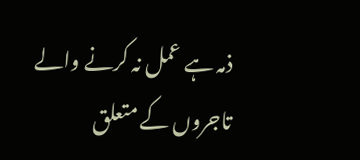ذمہ ہے عمل نہ کرنے والے تاجروں کے متعلق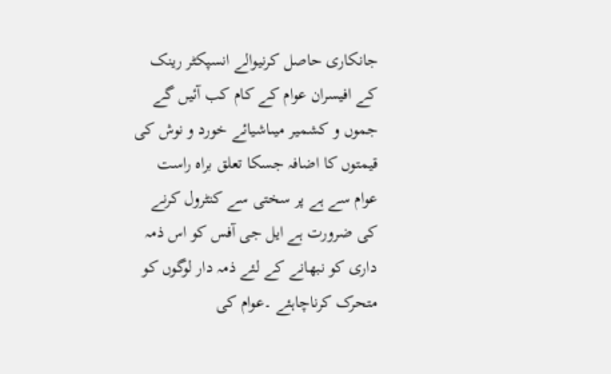جانکاری حاصل کرنیوالے انسپکٹر رینک کے افیسران عوام کے کام کب آئیں گے جموں و کشمیر میںاشیائے خورد و نوش کی قیمتوں کا اضافہ جسکا تعلق براہ راست عوام سے ہے پر سختی سے کنٹرول کرنے کی ضرورت ہے ایل جی آفس کو اس ذمہ داری کو نبھانے کے لئے ذمہ دار لوگوں کو متحرک کرناچاہئے ۔عوام کی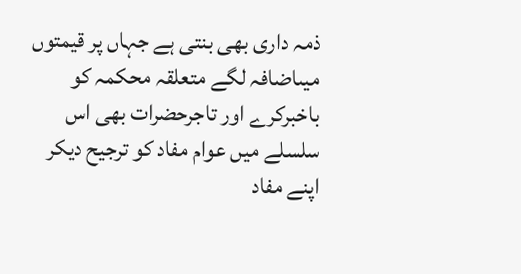ذمہ داری بھی بنتی ہے جہاں پر قیمتوں میںاضافہ لگے متعلقہ محکمہ کو باخبرکرے اور تاجرحضرات بھی اس سلسلے میں عوام مفاد کو ترجیح دیکر اپنے مفاد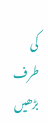کی طرف بڑھیں